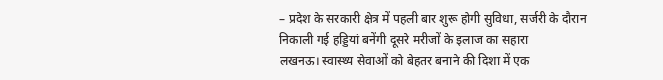– प्रदेश के सरकारी क्षेत्र में पहली बार शुरू होगी सुविधा, सर्जरी के दौरान निकाली गई हड्डियां बनेंगी दूसरे मरीजों के इलाज का सहारा
लखनऊ। स्वास्थ्य सेवाओं को बेहतर बनाने की दिशा में एक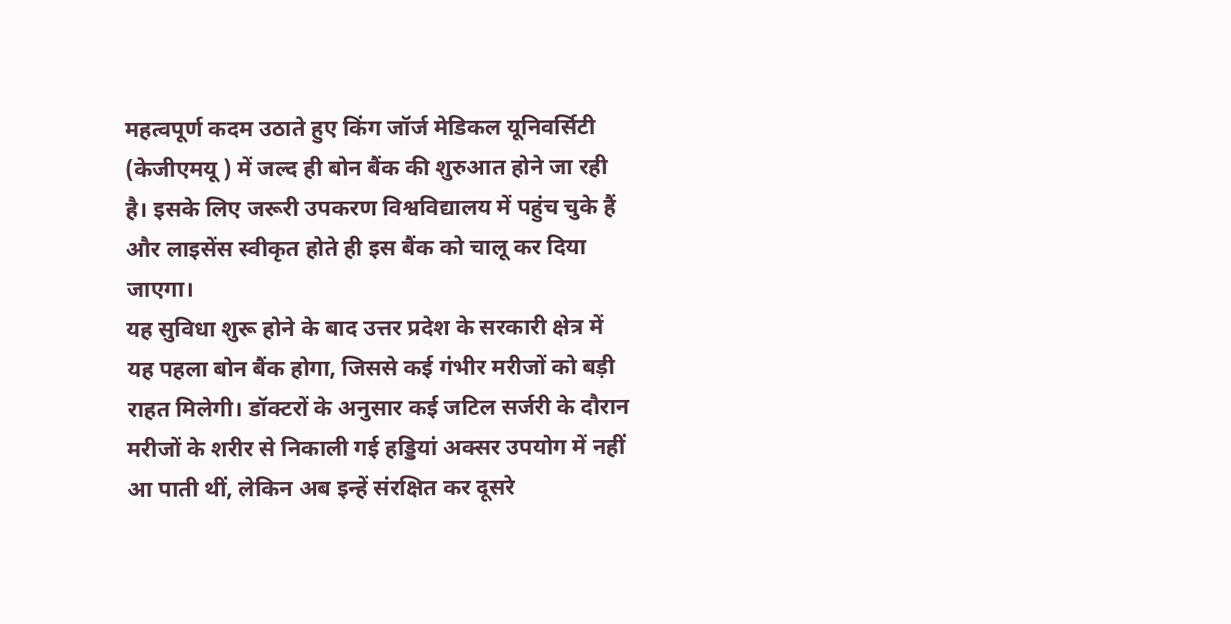महत्वपूर्ण कदम उठाते हुए किंग जॉर्ज मेडिकल यूनिवर्सिटी (केजीएमयू ) में जल्द ही बोन बैंक की शुरुआत होने जा रही है। इसके लिए जरूरी उपकरण विश्वविद्यालय में पहुंच चुके हैं और लाइसेंस स्वीकृत होते ही इस बैंक को चालू कर दिया जाएगा।
यह सुविधा शुरू होने के बाद उत्तर प्रदेश के सरकारी क्षेत्र में यह पहला बोन बैंक होगा, जिससे कई गंभीर मरीजों को बड़ी राहत मिलेगी। डॉक्टरों के अनुसार कई जटिल सर्जरी के दौरान मरीजों के शरीर से निकाली गई हड्डियां अक्सर उपयोग में नहीं आ पाती थीं, लेकिन अब इन्हें संरक्षित कर दूसरे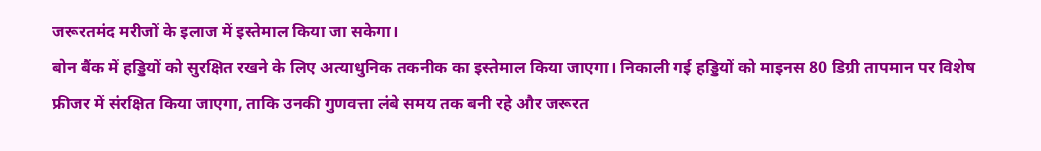जरूरतमंद मरीजों के इलाज में इस्तेमाल किया जा सकेगा।
बोन बैंक में हड्डियों को सुरक्षित रखने के लिए अत्याधुनिक तकनीक का इस्तेमाल किया जाएगा। निकाली गई हड्डियों को माइनस 80 डिग्री तापमान पर विशेष फ्रीजर में संरक्षित किया जाएगा, ताकि उनकी गुणवत्ता लंबे समय तक बनी रहे और जरूरत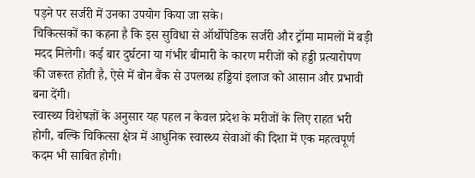पड़ने पर सर्जरी में उनका उपयोग किया जा सके।
चिकित्सकों का कहना है कि इस सुविधा से ऑर्थोपेडिक सर्जरी और ट्रॉमा मामलों में बड़ी मदद मिलेगी। कई बार दुर्घटना या गंभीर बीमारी के कारण मरीजों को हड्डी प्रत्यारोपण की जरूरत होती है, ऐसे में बोन बैंक से उपलब्ध हड्डियां इलाज को आसान और प्रभावी बना देंगी।
स्वास्थ्य विशेषज्ञों के अनुसार यह पहल न केवल प्रदेश के मरीजों के लिए राहत भरी होगी, बल्कि चिकित्सा क्षेत्र में आधुनिक स्वास्थ्य सेवाओं की दिशा में एक महत्वपूर्ण कदम भी साबित होगी।